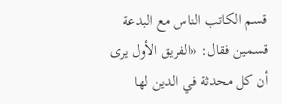قسم الكاتب الناس مع البدعة قسمين فقال: «الفريق الأول يرى أن كل محدثة في الدين لها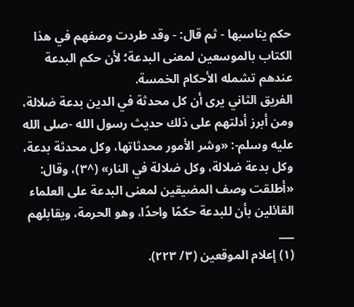حكم يناسبها - ثم قال: - وقد طردت وصفهم في هذا الكتاب بالموسعين لمعنى البدعة؛ لأن حكم البدعة عندهم تشمله الأحكام الخمسة.
الفريق الثاني يرى أن كل محدثة في الدين بدعة ضلالة، ومن أبرز أدلتهم على ذلك حديث رسول الله -صلى الله عليه وسلم-: «وشر الأمور محدثاتها، وكل محدثة بدعة، وكل بدعة ضلالة، وكل ضلالة في النار» (^٣)، وقال: «أطلقت وصف المضيقين لمعنى البدعة على العلماء القائلين بأن للبدعة حكمًا واحدًا، وهو الحرمة، ويقابلهم
___
(١) إعلام الموقعين (٣/ ٢٢٣).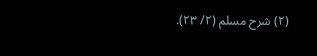(٢) شرح مسلم (٢/ ٢٣).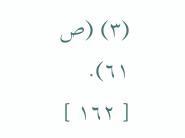(٣) (ص ٦١).
[ ١٦٢ ]